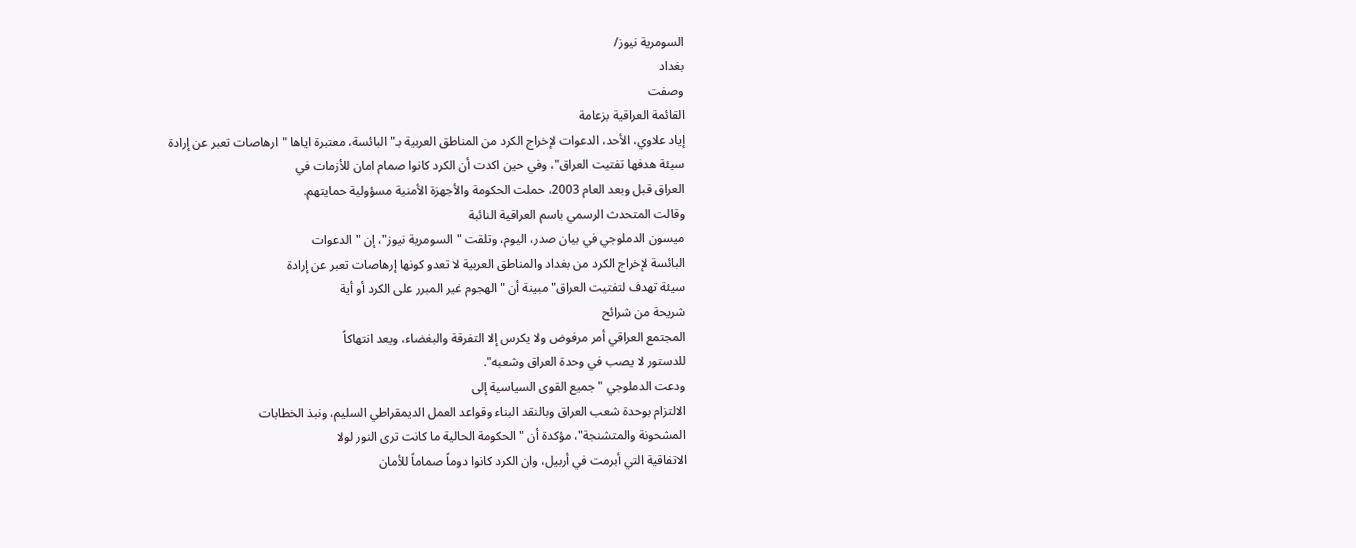السومرية نيوز/
بغداد
وصفت
القائمة العراقية بزعامة
إياد علاوي، الأحد، الدعوات لإخراج الكرد من المناطق العربية بـ"البائسة، معتبرة اياها "ارهاصات تعبر عن إرادة سيئة هدفها تفتيت العراق"، وفي حين اكدت أن الكرد كانوا صمام امان للأزمات في
العراق قبل وبعد العام 2003، حملت الحكومة والأجهزة الأمنية مسؤولية حمايتهم.
وقالت المتحدث الرسمي باسم العراقية النائبة
ميسون الدملوجي في بيان صدر، اليوم، وتلقت "السومرية نيوز"، إن "الدعوات
البائسة لإخراج الكرد من بغداد والمناطق العربية لا تعدو كونها إرهاصات تعبر عن إرادة
سيئة تهدف لتفتيت العراق" مبينة أن "الهجوم غير المبرر على الكرد أو أية
شريحة من شرائح
المجتمع العراقي أمر مرفوض ولا يكرس إلا التفرقة والبغضاء، ويعد انتهاكاً
للدستور لا يصب في وحدة العراق وشعبه".
ودعت الدملوجي "جميع القوى السياسية إلى
الالتزام بوحدة شعب العراق وبالنقد البناء وقواعد العمل الديمقراطي السليم، ونبذ الخطابات
المشحونة والمتشنجة"، مؤكدة أن "الحكومة الحالية ما كانت ترى النور لولا
الاتفاقية التي أبرمت في أربيل، وان الكرد كانوا دوماً صماماً للأمان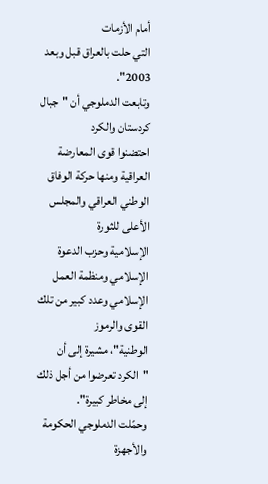أمام الأزمات
التي حلت بالعراق قبل وبعد 2003".
وتابعت الدملوجي أن "جبال
كردستان والكرد
احتضنوا قوى المعارضة العراقية ومنها حركة الوفاق الوطني العراقي والمجلس الأعلى للثورة
الإسلامية وحزب الدعوة الإسلامي ومنظمة العمل الإسلامي وعدد كبير من تلك القوى والرموز
الوطنية"، مشيرة إلى أن "الكرد تعرضوا من أجل ذلك إلى مخاطر كبيرة".
وحمًلت الدملوجي الحكومة والأجهزة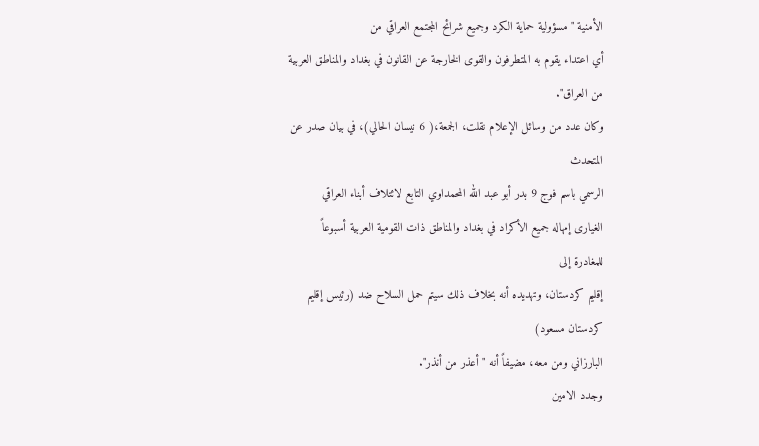الأمنية "مسؤولية حماية الكرد وجميع شرائح المجتمع العراقي من
أي اعتداء يقوم به المتطرفون والقوى الخارجة عن القانون في بغداد والمناطق العربية
من العراق".
وكان عدد من وسائل الإعلام نقلت، الجمعة،( 6 نيسان الحالي)، في بيان صدر عن المتحدث
الرسمي باسم فوج 9 بدر أبو عبد الله المحمداوي التابع لائتلاف أبناء العراقي
الغيارى إمهاله جميع الأكراد في بغداد والمناطق ذات القومية العربية أسبوعاً
للمغادرة إلى
إقليم كردستان، وتهديده أنه بخلاف ذلك سيتم حمل السلاح ضد (رئيس إقليم
كردستان مسعود)
البارزاني ومن معه، مضيفاً أنه "أعذر من أنذر".
وجدد الامين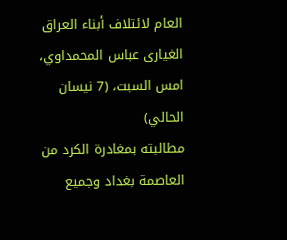العام لائتلاف أبناء العراق الغيارى عباس المحمداوي، امس السبت، (7 نيسان الحالي)
مطالبته بمغادرة الكرد من العاصمة بغداد وجميع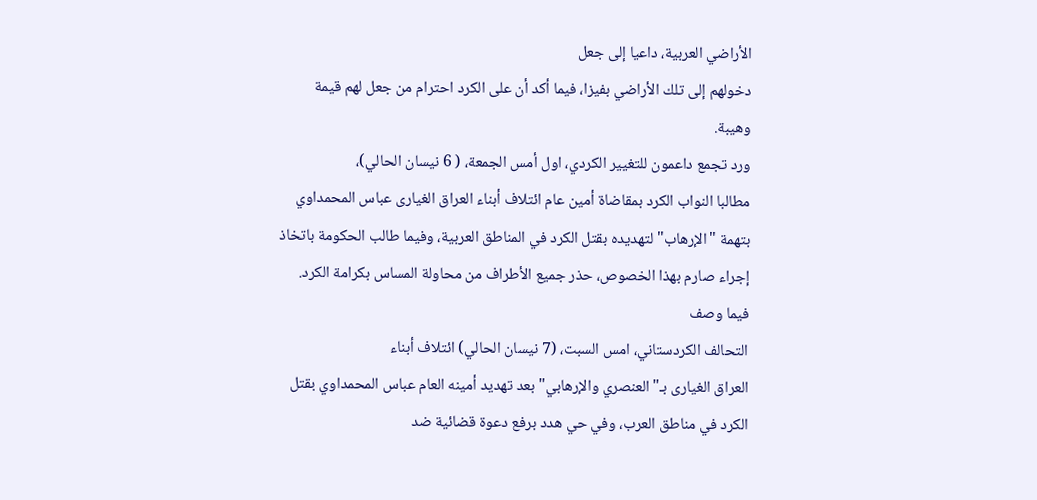الأراضي العربية، داعيا إلى جعل
دخولهم إلى تلك الأراضي بفيزا، فيما أكد أن على الكرد احترام من جعل لهم قيمة
وهيبة.
ورد تجمع داعمون للتغيير الكردي، اول أمس الجمعة، ( 6 نيسان الحالي)،
مطالبا النواب الكرد بمقاضاة أمين عام ائتلاف أبناء العراق الغيارى عباس المحمداوي
بتهمة "الإرهاب" لتهديده بقتل الكرد في المناطق العربية، وفيما طالب الحكومة باتخاذ
إجراء صارم بهذا الخصوص، حذر جميع الأطراف من محاولة المساس بكرامة الكرد.
فيما وصف
التحالف الكردستاني، امس السبت، (7 نيسان الحالي) ائتلاف أبناء
العراق الغيارى بـ"العنصري والإرهابي" بعد تهديد أمينه العام عباس المحمداوي بقتل
الكرد في مناطق العرب، وفي حي هدد برفع دعوة قضائية ضد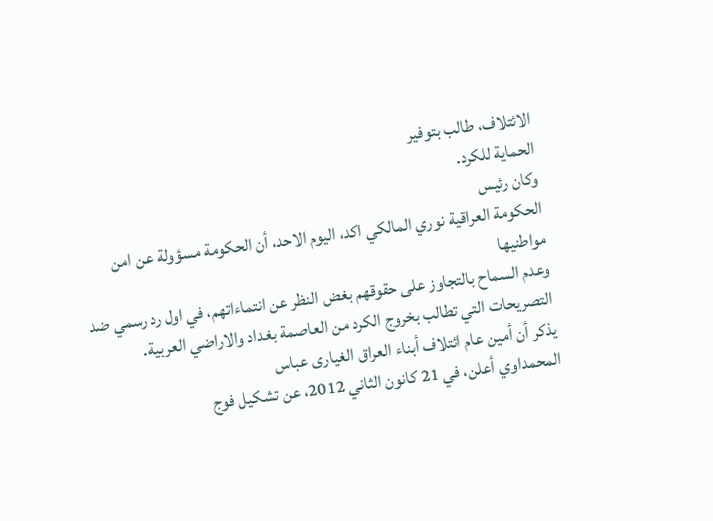الائتلاف، طالب بتوفير
الحماية للكرد.
وكان رئيس
الحكومة العراقية نوري المالكي اكد، اليوم الاحد، أن الحكومة مسؤولة عن امن مواطنيها
وعدم السماح بالتجاوز على حقوقهم بغض النظر عن انتماءاتهم، في اول رد رسمي ضد
التصريحات التي تطالب بخروج الكرد من العاصمة بغداد والاراضي العربية.
يذكر أن أمين عام ائتلاف أبناء العراق الغيارى عباس
المحمداوي أعلن، في 21 كانون الثاني 2012، عن تشكيل فوج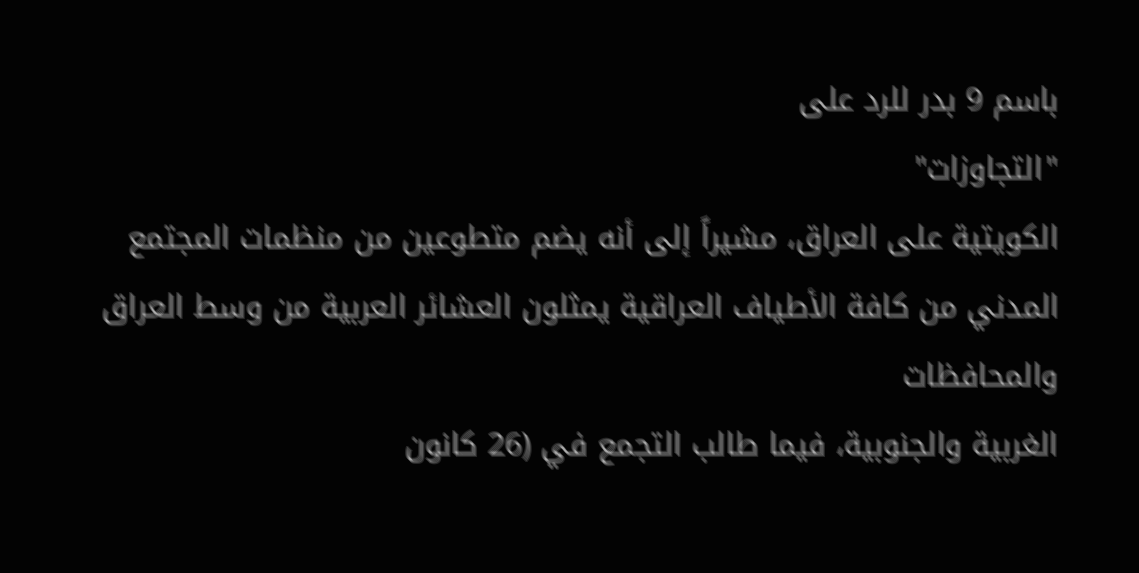باسم 9 بدر للرد على
"التجاوزات"
الكويتية على العراق، مشيراً إلى أنه يضم متطوعين من منظمات المجتمع
المدني من كافة الأطياف العراقية يمثلون العشائر العربية من وسط العراق والمحافظات
الغربية والجنوبية، فيما طالب التجمع في (26 كانون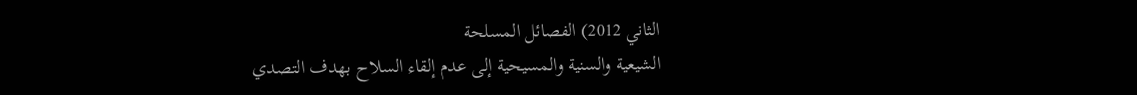الثاني 2012) الفصائل المسلحة
الشيعية والسنية والمسيحية إلى عدم إلقاء السلاح بهدف التصدي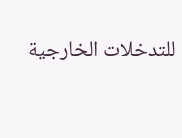للتدخلات الخارجية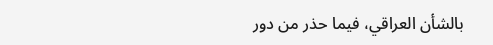بالشأن العراقي، فيما حذر من دور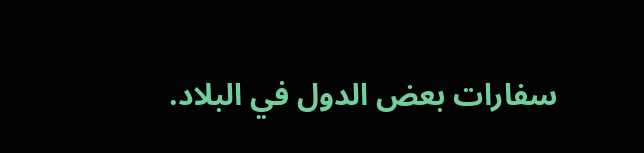سفارات بعض الدول في البلاد.